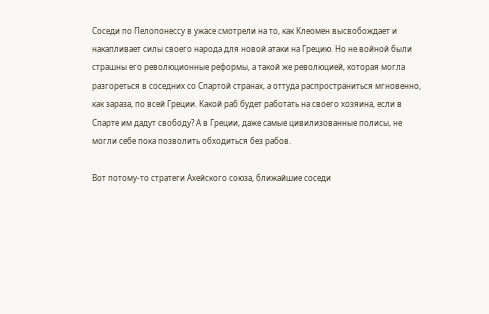Соседи по Пелопонессу в ужасе смотрели на то, как Клеомен высвобождает и накапливает силы своего народа для новой атаки на Грецию. Но не войной были страшны его революционные реформы, а такой же революцией, которая могла разгореться в соседних со Спартой странах, а оттуда распространиться мгновенно, как зараза, по всей Греции. Какой раб будет работать на своего хозяина, если в Спарте им дадут свободу? А в Греции, даже самые цивилизованные полисы, не могли себе пока позволить обходиться без рабов.

Вот потому-то стратеги Ахейского союза, ближайшие соседи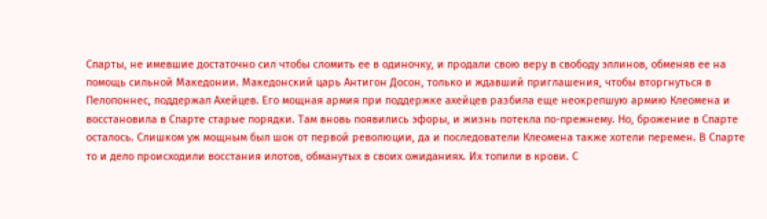Спарты, не имевшие достаточно сил чтобы сломить ее в одиночку, и продали свою веру в свободу эллинов, обменяв ее на помощь сильной Македонии. Македонский царь Антигон Досон, только и ждавший приглашения, чтобы вторгнуться в Пелопоннес, поддержал Ахейцев. Его мощная армия при поддержке ахейцев разбила еще неокрепшую армию Клеомена и восстановила в Спарте старые порядки. Там вновь появились эфоры, и жизнь потекла по-прежнему. Но, брожение в Спарте осталось. Слишком уж мощным был шок от первой революции, да и последователи Клеомена также хотели перемен. В Спарте то и дело происходили восстания илотов, обманутых в своих ожиданиях. Их топили в крови. С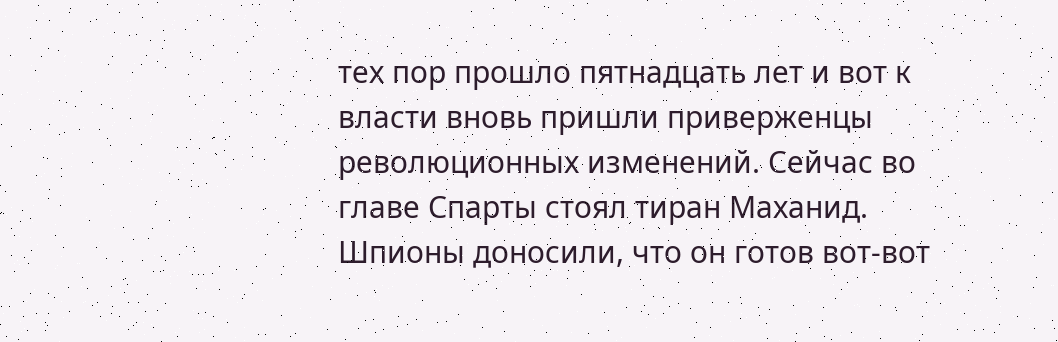тех пор прошло пятнадцать лет и вот к власти вновь пришли приверженцы революционных изменений. Сейчас во главе Спарты стоял тиран Маханид. Шпионы доносили, что он готов вот-вот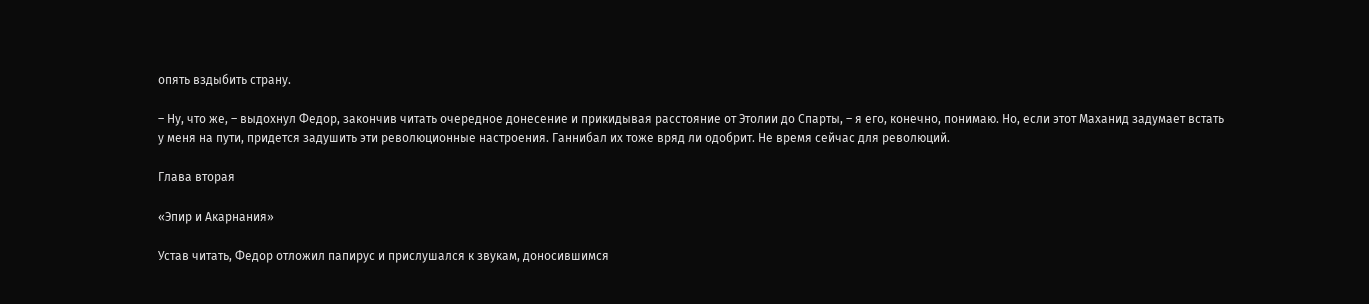опять вздыбить страну.

– Ну, что же, – выдохнул Федор, закончив читать очередное донесение и прикидывая расстояние от Этолии до Спарты, – я его, конечно, понимаю. Но, если этот Маханид задумает встать у меня на пути, придется задушить эти революционные настроения. Ганнибал их тоже вряд ли одобрит. Не время сейчас для революций.

Глава вторая

«Эпир и Акарнания»

Устав читать, Федор отложил папирус и прислушался к звукам, доносившимся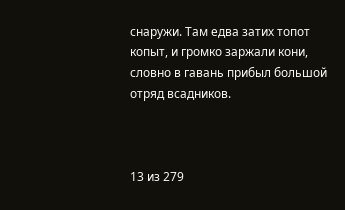снаружи. Там едва затих топот копыт, и громко заржали кони, словно в гавань прибыл большой отряд всадников.



13 из 279